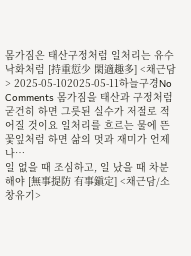몸가짐은 태산구정처럼 일처리는 유수낙화처럼 [持重愆少 閑適趣多] <채근담> 2025-05-102025-05-11하늘구경No Comments 몸가짐을 태산과 구정처럼 굳건히 하면 그릇된 실수가 저절로 적어질 것이요 일처리를 흐르는 물에 뜬 꽃잎처럼 하면 삶의 멋과 재미가 언제나…
일 없을 때 조심하고, 일 났을 때 차분해야 [無事提防 有事鎭定] <채근담/소창유기>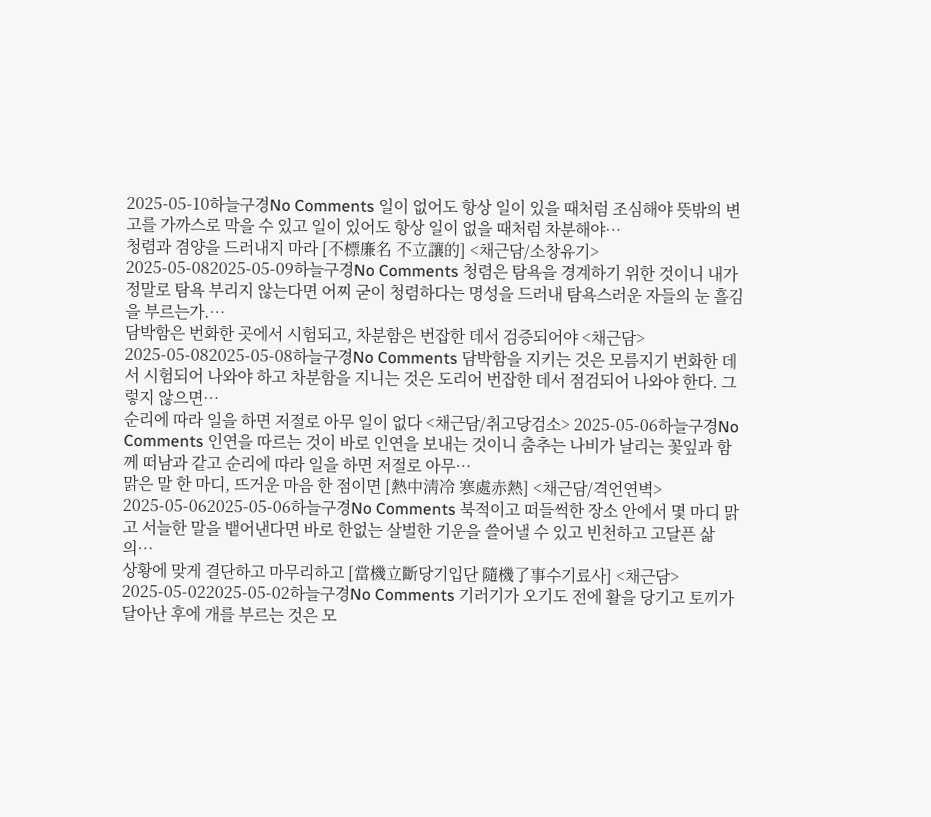2025-05-10하늘구경No Comments 일이 없어도 항상 일이 있을 때처럼 조심해야 뜻밖의 변고를 가까스로 막을 수 있고 일이 있어도 항상 일이 없을 때처럼 차분해야…
청렴과 겸양을 드러내지 마라 [不標廉名 不立讓的] <채근담/소창유기> 2025-05-082025-05-09하늘구경No Comments 청렴은 탐욕을 경계하기 위한 것이니 내가 정말로 탐욕 부리지 않는다면 어찌 굳이 청렴하다는 명성을 드러내 탐욕스러운 자들의 눈 흘김을 부르는가.…
담박함은 번화한 곳에서 시험되고, 차분함은 번잡한 데서 검증되어야 <채근담> 2025-05-082025-05-08하늘구경No Comments 담박함을 지키는 것은 모름지기 번화한 데서 시험되어 나와야 하고 차분함을 지니는 것은 도리어 번잡한 데서 점검되어 나와야 한다. 그렇지 않으면…
순리에 따라 일을 하면 저절로 아무 일이 없다 <채근담/취고당검소> 2025-05-06하늘구경No Comments 인연을 따르는 것이 바로 인연을 보내는 것이니 춤추는 나비가 날리는 꽃잎과 함께 떠남과 같고 순리에 따라 일을 하면 저절로 아무…
맑은 말 한 마디, 뜨거운 마음 한 점이면 [熱中淸冷 寒處赤熱] <채근담/격언연벽> 2025-05-062025-05-06하늘구경No Comments 북적이고 떠들썩한 장소 안에서 몇 마디 맑고 서늘한 말을 뱉어낸다면 바로 한없는 살벌한 기운을 쓸어낼 수 있고 빈천하고 고달픈 삶의…
상황에 맞게 결단하고 마무리하고 [當機立斷당기입단 隨機了事수기료사] <채근담> 2025-05-022025-05-02하늘구경No Comments 기러기가 오기도 전에 활을 당기고 토끼가 달아난 후에 개를 부르는 것은 모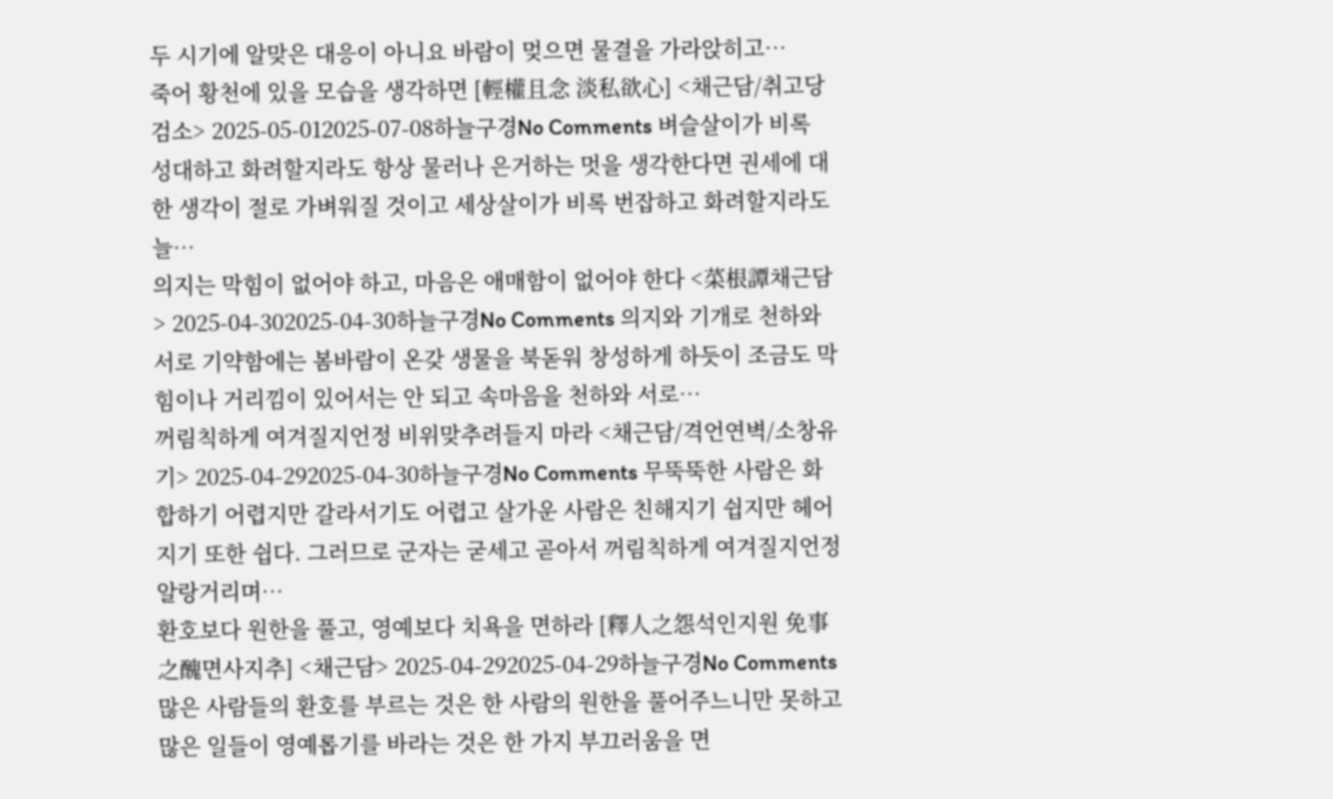두 시기에 알맞은 대응이 아니요 바람이 멎으면 물결을 가라앉히고…
죽어 황천에 있을 모습을 생각하면 [輕權且念 淡私欲心] <채근담/취고당검소> 2025-05-012025-07-08하늘구경No Comments 벼슬살이가 비록 성대하고 화려할지라도 항상 물러나 은거하는 멋을 생각한다면 권세에 대한 생각이 절로 가벼워질 것이고 세상살이가 비록 번잡하고 화려할지라도 늘…
의지는 막힘이 없어야 하고, 마음은 애매함이 없어야 한다 <菜根譚채근담> 2025-04-302025-04-30하늘구경No Comments 의지와 기개로 천하와 서로 기약함에는 봄바람이 온갖 생물을 북돋워 창성하게 하듯이 조금도 막힘이나 거리낌이 있어서는 안 되고 속마음을 천하와 서로…
꺼림칙하게 여겨질지언정 비위맞추려들지 마라 <채근담/격언연벽/소창유기> 2025-04-292025-04-30하늘구경No Comments 무뚝뚝한 사람은 화합하기 어렵지만 갈라서기도 어렵고 살가운 사람은 친해지기 쉽지만 헤어지기 또한 쉽다. 그러므로 군자는 굳세고 곧아서 꺼림칙하게 여겨질지언정 알랑거리며…
환호보다 원한을 풀고, 영예보다 치욕을 면하라 [釋人之怨석인지원 免事之醜면사지추] <채근담> 2025-04-292025-04-29하늘구경No Comments 많은 사람들의 환호를 부르는 것은 한 사람의 원한을 풀어주느니만 못하고 많은 일들이 영예롭기를 바라는 것은 한 가지 부끄러움을 면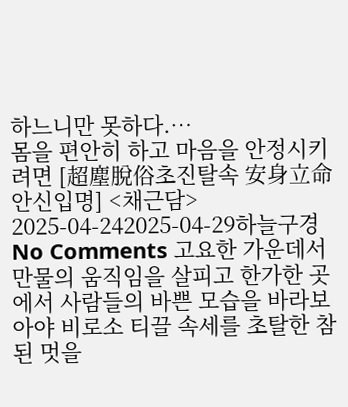하느니만 못하다.…
몸을 편안히 하고 마음을 안정시키려면 [超塵脫俗초진탈속 安身立命안신입명] <채근담> 2025-04-242025-04-29하늘구경No Comments 고요한 가운데서 만물의 움직임을 살피고 한가한 곳에서 사람들의 바쁜 모습을 바라보아야 비로소 티끌 속세를 초탈한 참된 멋을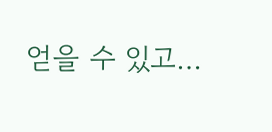얻을 수 있고…